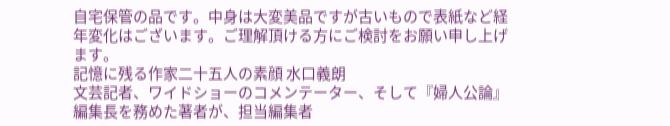自宅保管の品です。中身は大変美品ですが古いもので表紙など経年変化はございます。ご理解頂ける方にご検討をお願い申し上げます。
記憶に残る作家二十五人の素顔 水口義朗
文芸記者、ワイドショーのコメンテーター、そして『婦人公論』編集長を務めた著者が、担当編集者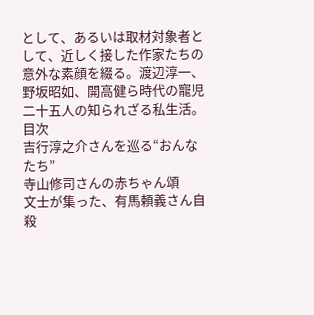として、あるいは取材対象者として、近しく接した作家たちの意外な素顔を綴る。渡辺淳一、野坂昭如、開高健ら時代の寵児二十五人の知られざる私生活。
目次
吉行淳之介さんを巡る“おんなたち”
寺山修司さんの赤ちゃん頌
文士が集った、有馬頼義さん自殺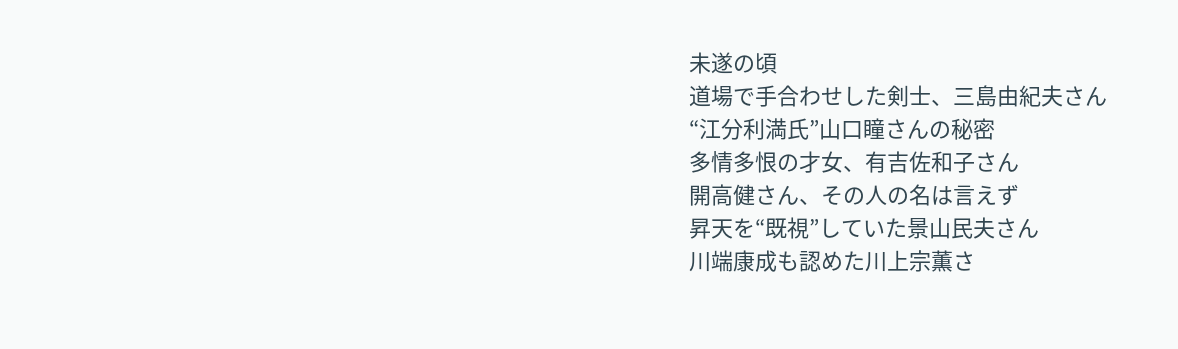未遂の頃
道場で手合わせした剣士、三島由紀夫さん
“江分利満氏”山口瞳さんの秘密
多情多恨の才女、有吉佐和子さん
開高健さん、その人の名は言えず
昇天を“既視”していた景山民夫さん
川端康成も認めた川上宗薫さ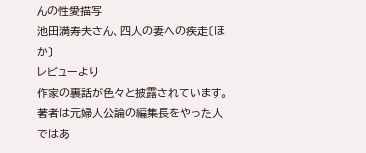んの性愛描写
池田満寿夫さん、四人の妻への疾走〔ほか〕
レビューより
作家の裏話が色々と披露されています。
著者は元婦人公論の編集長をやった人ではあ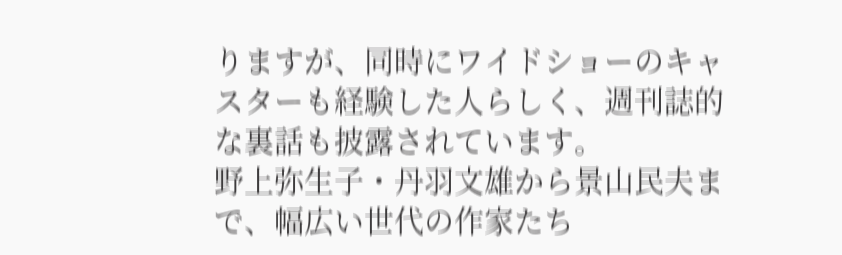りますが、同時にワイドショーのキャスターも経験した人らしく、週刊誌的な裏話も披露されています。
野上弥生子・丹羽文雄から景山民夫まで、幅広い世代の作家たち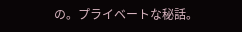の。プライベートな秘話。